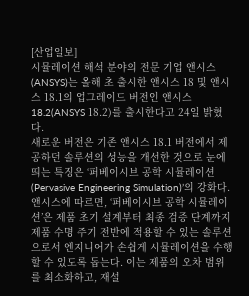[산업일보]
시뮬레이션 해석 분야의 전문 기업 앤시스(ANSYS)는 올해 초 출시한 앤시스 18 및 앤시스 18.1의 업그레이드 버전인 앤시스 18.2(ANSYS 18.2)를 출시한다고 24일 밝혔다.
새로운 버전은 기존 앤시스 18.1 버전에서 제공하던 솔루션의 성능을 개선한 것으로 눈에 띄는 특징은 ‘퍼베이시브 공학 시뮬레이션(Pervasive Engineering Simulation)’의 강화다.
앤시스에 따르면, ‘퍼베이시브 공학 시뮬레이션’은 제품 초기 설계부터 최종 검증 단계까지 제품 수명 주기 전반에 적용할 수 있는 솔루션으로서 엔지니어가 손쉽게 시뮬레이션을 수행할 수 있도록 돕는다. 이는 제품의 오차 범위를 최소화하고, 재설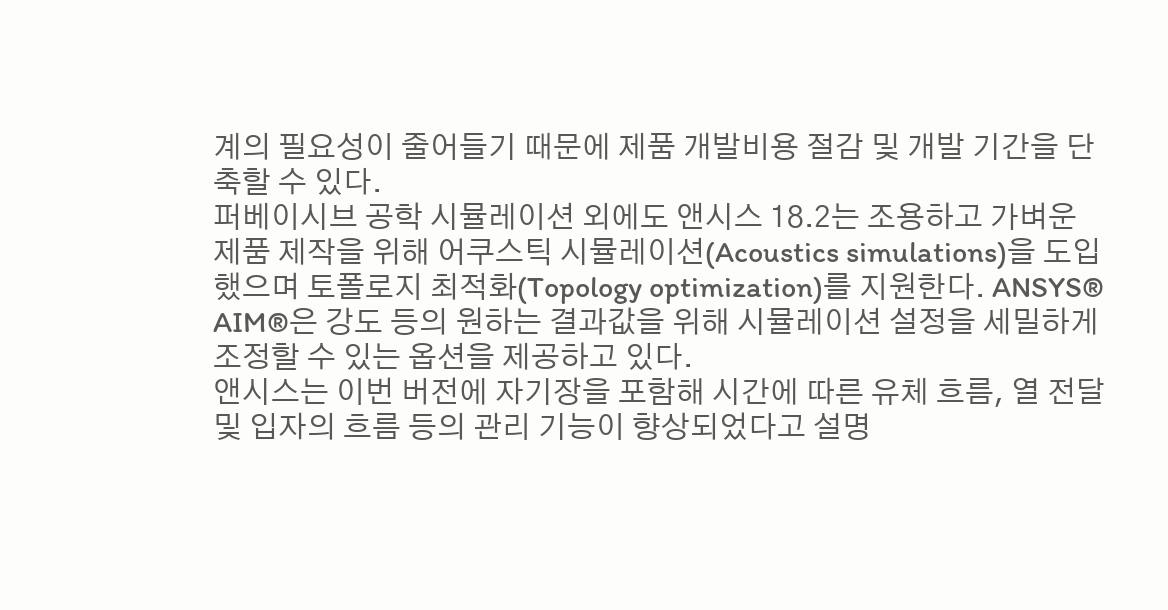계의 필요성이 줄어들기 때문에 제품 개발비용 절감 및 개발 기간을 단축할 수 있다.
퍼베이시브 공학 시뮬레이션 외에도 앤시스 18.2는 조용하고 가벼운 제품 제작을 위해 어쿠스틱 시뮬레이션(Acoustics simulations)을 도입했으며 토폴로지 최적화(Topology optimization)를 지원한다. ANSYS® AIM®은 강도 등의 원하는 결과값을 위해 시뮬레이션 설정을 세밀하게 조정할 수 있는 옵션을 제공하고 있다.
앤시스는 이번 버전에 자기장을 포함해 시간에 따른 유체 흐름, 열 전달 및 입자의 흐름 등의 관리 기능이 향상되었다고 설명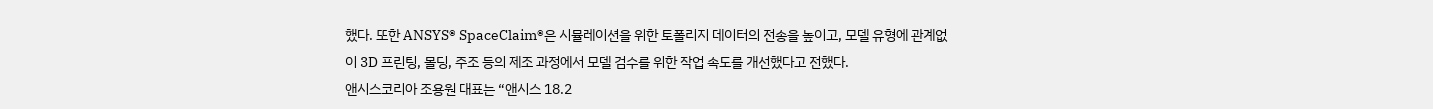했다. 또한 ANSYS® SpaceClaim®은 시뮬레이션을 위한 토폴리지 데이터의 전송을 높이고, 모델 유형에 관계없이 3D 프린팅, 몰딩, 주조 등의 제조 과정에서 모델 검수를 위한 작업 속도를 개선했다고 전했다.
앤시스코리아 조용원 대표는 “앤시스 18.2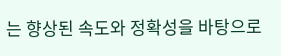는 향상된 속도와 정확성을 바탕으로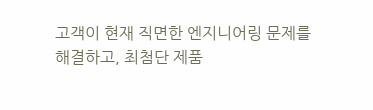고객이 현재 직면한 엔지니어링 문제를 해결하고, 최첨단 제품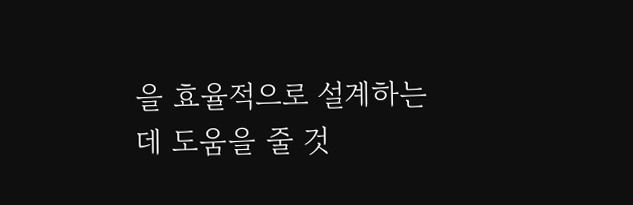을 효율적으로 설계하는 데 도움을 줄 것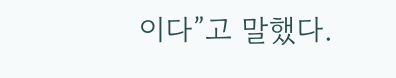이다”고 말했다.